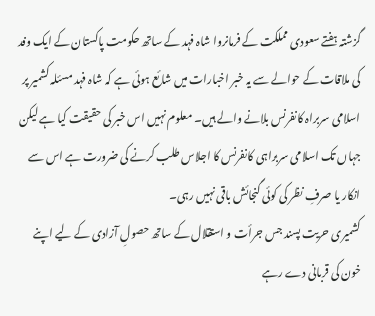گزشتہ ہفتے سعودی مملکت کے فرمانروا شاہ فہد کے ساتھ حکومت پاکستان کے ایک وفد کی ملاقات کے حوالے سے یہ خبر اخبارات میں شائع ہوئی ہے کہ شاہ فہد مسئلہ کشمیر پر اسلامی سربراہ کانفرنس بلانے والے ہیں۔ معلوم نہیں اس خبر کی حقیقت کیا ہے لیکن جہاں تک اسلامی سربراہی کانفرنس کا اجلاس طلب کرنے کی ضرورت ہے اس سے انکار یا صرفِ نظر کی کوئی گنجائش باقی نہیں رہی۔
کشمیری حریت پسند جس جرأت و استقلال کے ساتھ حصولِ آزادی کے لیے اپنے خون کی قربانی دے رہے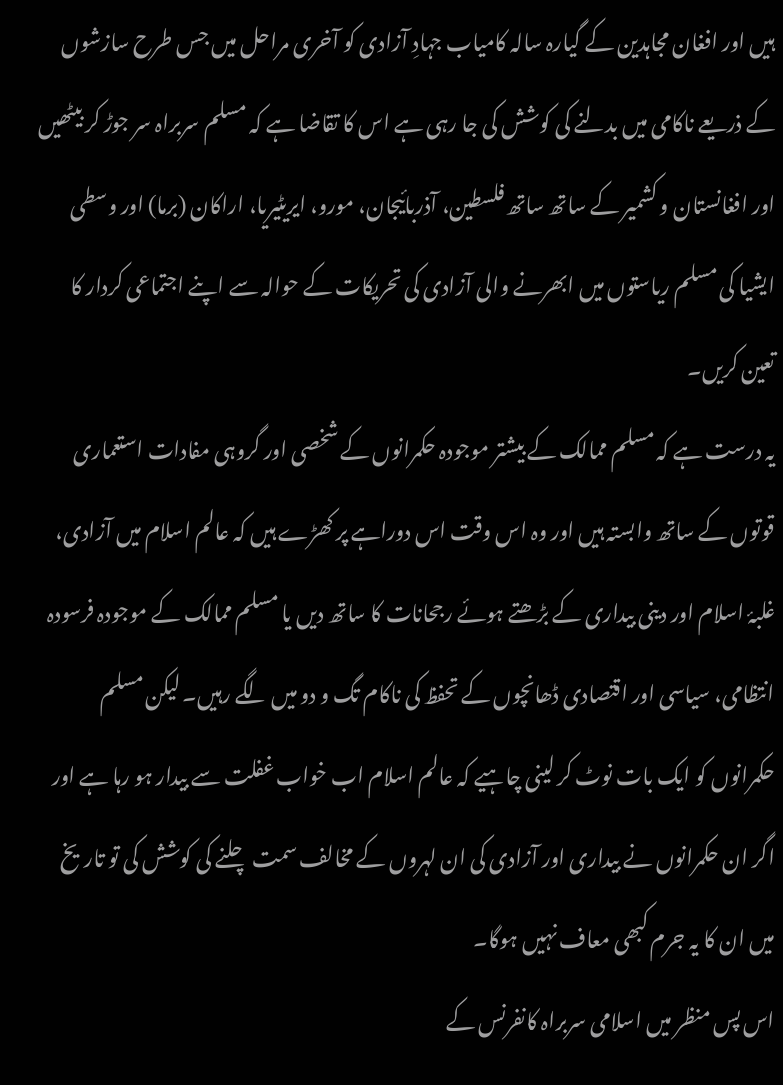ہیں اور افغان مجاہدین کے گیارہ سالہ کامیاب جہادِ آزادی کو آخری مراحل میں جس طرح سازشوں کے ذریعے ناکامی میں بدلنے کی کوشش کی جا رہی ہے اس کا تقاضا ہے کہ مسلم سربراہ سر جوڑ کر بیٹھیں اور افغانستان و کشمیر کے ساتھ ساتھ فلسطین، آذربائیجان، مورو، ایریٹیریا، اراکان (برما) اور وسطی ایشیا کی مسلم ریاستوں میں ابھرنے والی آزادی کی تحریکات کے حوالہ سے اپنے اجتماعی کردار کا تعین کریں۔
یہ درست ہے کہ مسلم ممالک کے بیشتر موجودہ حکمرانوں کے شخصی اور گروہی مفادات استعماری قوتوں کے ساتھ وابستہ ہیں اور وہ اس وقت اس دوراہے پر کھڑے ہیں کہ عالم اسلام میں آزادی، غلبۂ اسلام اور دینی بیداری کے بڑھتے ہوئے رجحانات کا ساتھ دیں یا مسلم ممالک کے موجودہ فرسودہ انتظامی، سیاسی اور اقتصادی ڈھانچوں کے تحفظ کی ناکام تگ و دو میں لگے رہیں۔ لیکن مسلم حکمرانوں کو ایک بات نوٹ کر لینی چاہیے کہ عالم اسلام اب خواب غفلت سے بیدار ہو رہا ہے اور اگر ان حکمرانوں نے بیداری اور آزادی کی ان لہروں کے مخالف سمت چلنے کی کوشش کی تو تاریخ میں ان کا یہ جرم کبھی معاف نہیں ہوگا۔
اس پس منظر میں اسلامی سربراہ کانفرنس کے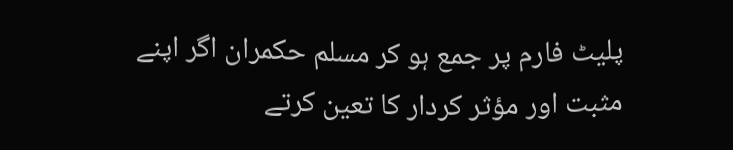پلیٹ فارم پر جمع ہو کر مسلم حکمران اگر اپنے مثبت اور مؤثر کردار کا تعین کرتے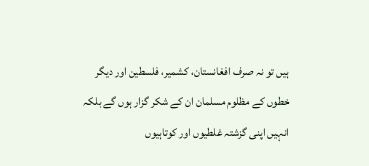ہیں تو نہ صرف افغانستان، کشمیر، فلسطین اور دیگر خطوں کے مظلوم مسلمان ان کے شکر گزار ہوں گے بلکہ انہیں اپنی گزشتہ غلطیوں اور کوتاہیوں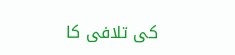کی تلافی کا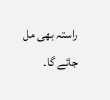راستہ بھی مل جائے گا۔